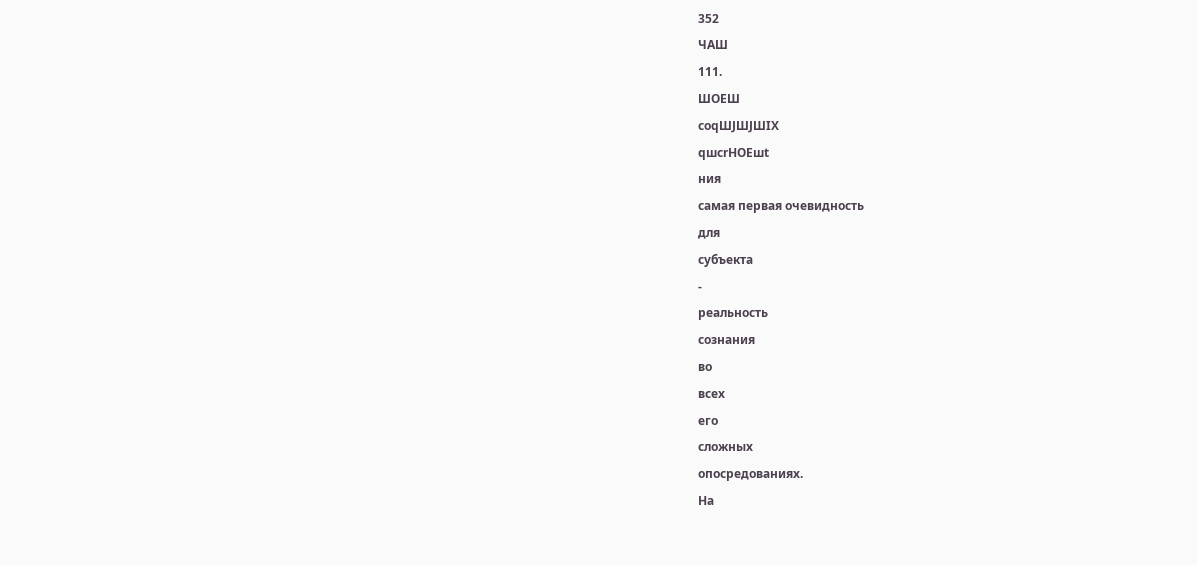352
ЧАШ
111.
ШОЕШ
соqШJШJШIХ
qшсrНОЕшt
ния
самая первая очевидность
для
субъекта
-
реальность
сознания
во
всех
его
сложных
опосредованиях.
На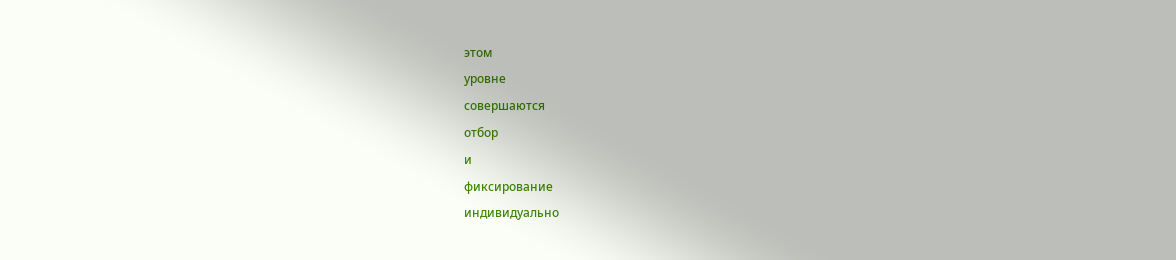этом
уровне
совершаются
отбор
и
фиксирование
индивидуально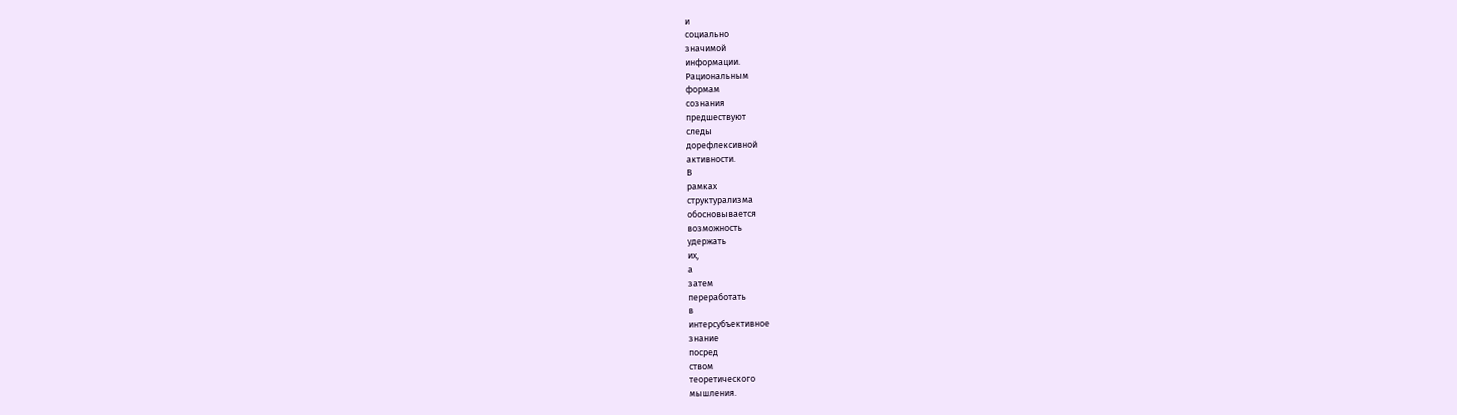и
социально
значимой
информации.
Рациональным
формам
сознания
предшествуют
следы
дорефлексивной
активности.
В
рамках
структурализма
обосновывается
возможность
удержать
их,
а
затем
переработать
в
интерсубъективное
знание
посред
ством
теоретического
мышления.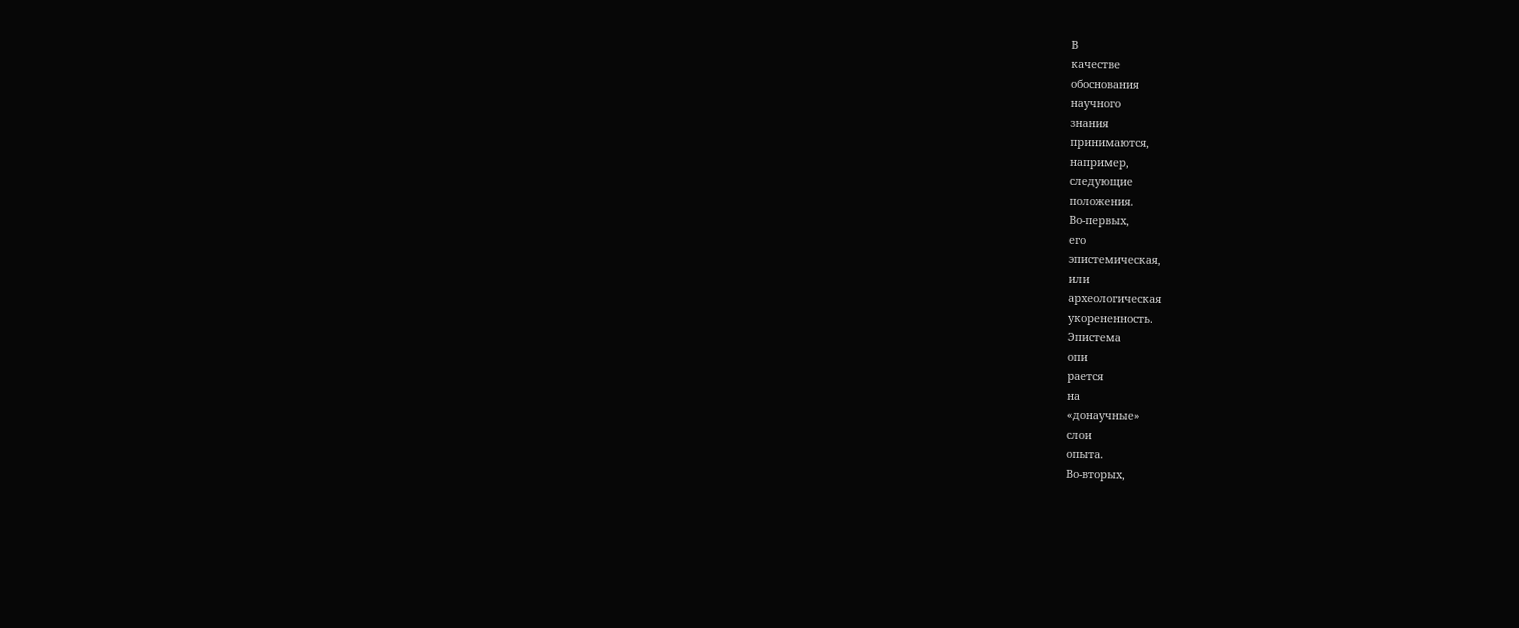В
качестве
обоснования
научного
знания
принимаются,
например,
следующие
положения.
Во-первых,
его
эпистемическая,
или
археологическая
укорененность.
Эпистема
опи
рается
на
«донаучные»
слои
опыта.
Во-вторых,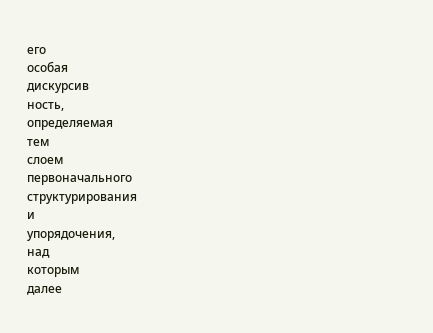его
особая
дискурсив
ность,
определяемая
тем
слоем
первоначального
структурирования
и
упорядочения,
над
которым
далее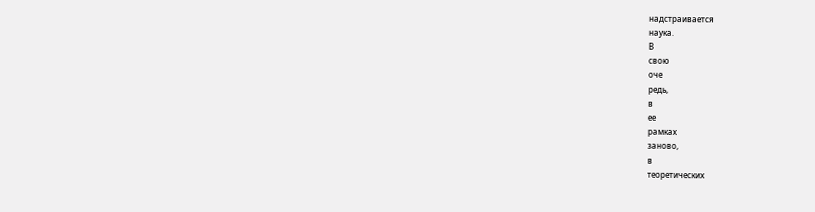надстраивается
наука.
В
свою
оче
редь,
в
ее
рамках
заново,
в
теоретических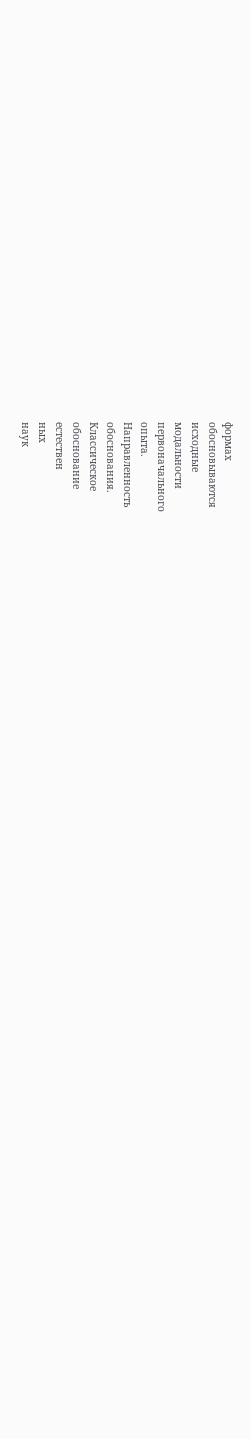формах
обосновываются
исходные
модальности
первоначального
опыта.
Направленность
обоснования.
Классическое
обоснование
естествен
ных
наук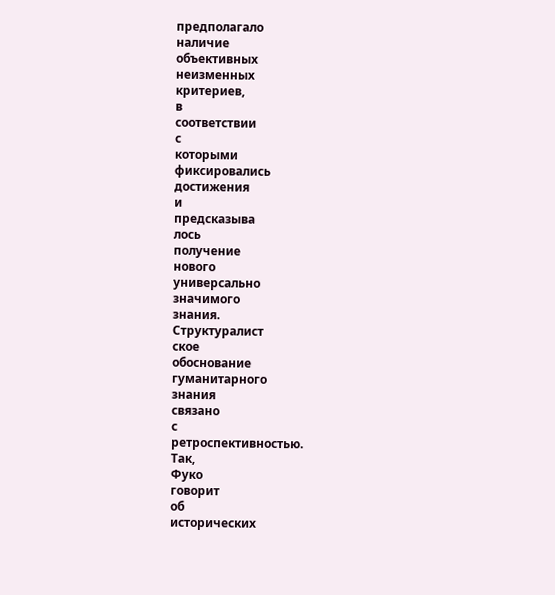предполагало
наличие
объективных
неизменных
критериев,
в
соответствии
с
которыми
фиксировались
достижения
и
предсказыва
лось
получение
нового
универсально
значимого
знания.
Структуралист
ское
обоснование
гуманитарного
знания
связано
с
ретроспективностью.
Так,
Фуко
говорит
об
исторических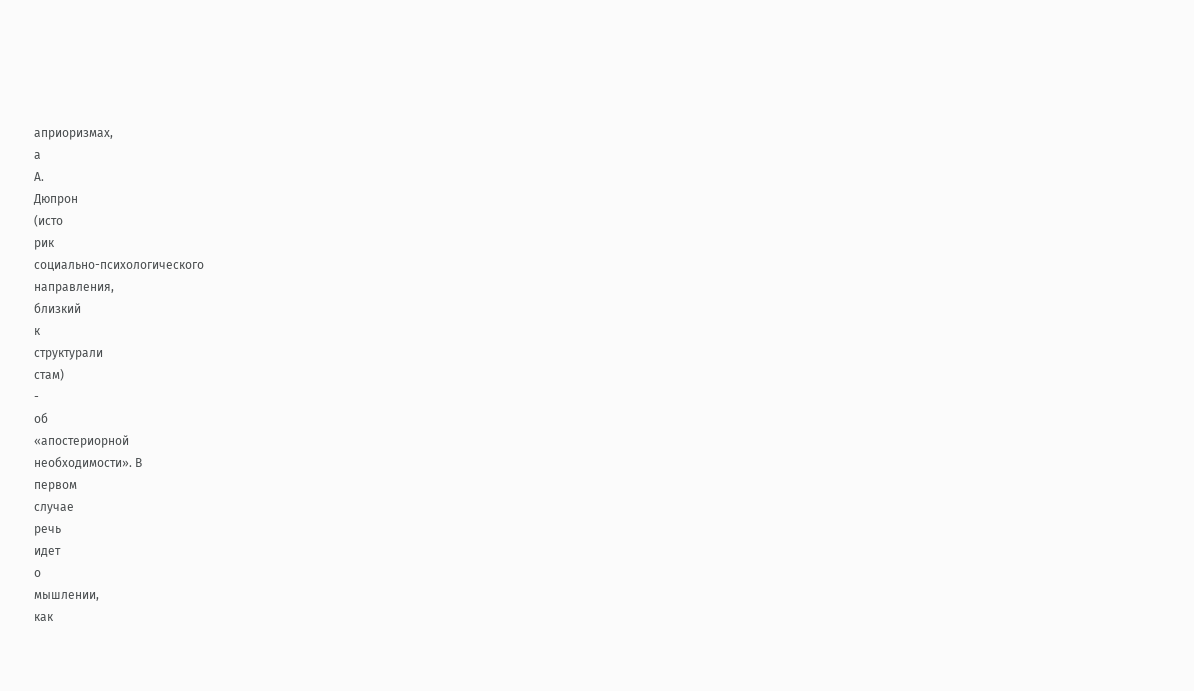априоризмах,
а
А.
Дюпрон
(исто
рик
социально-психологического
направления,
близкий
к
структурали
стам)
-
об
«апостериорной
необходимости». В
первом
случае
речь
идет
о
мышлении,
как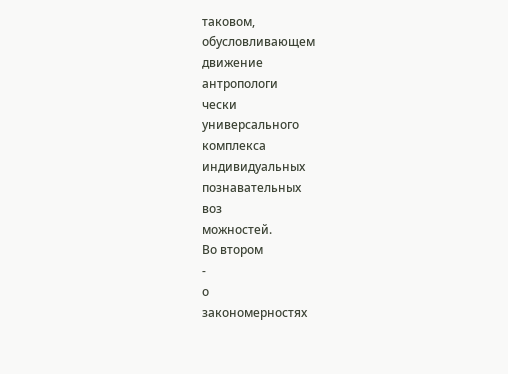таковом,
обусловливающем
движение
антропологи
чески
универсального
комплекса
индивидуальных
познавательных
воз
можностей.
Во втором
-
о
закономерностях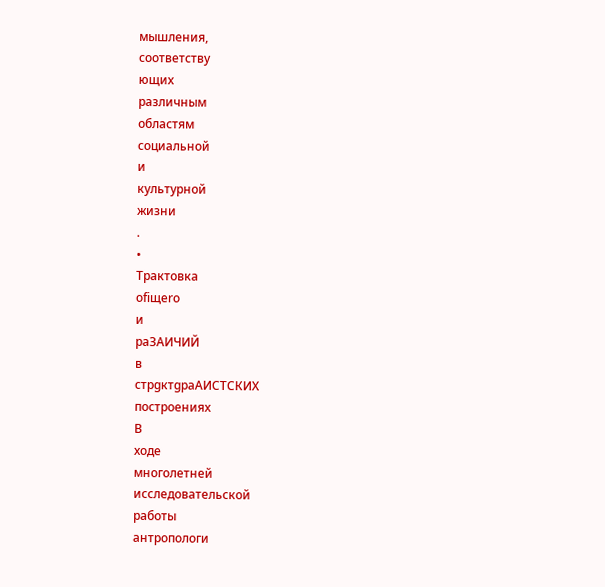мышления,
соответству
ющих
различным
областям
социальной
и
культурной
жизни
.
•
Трактовка
оfiщеrо
и
раЗАИЧИЙ
в
стрgктgраАИСТСКИХ
построениях
В
ходе
многолетней
исследовательской
работы
антропологи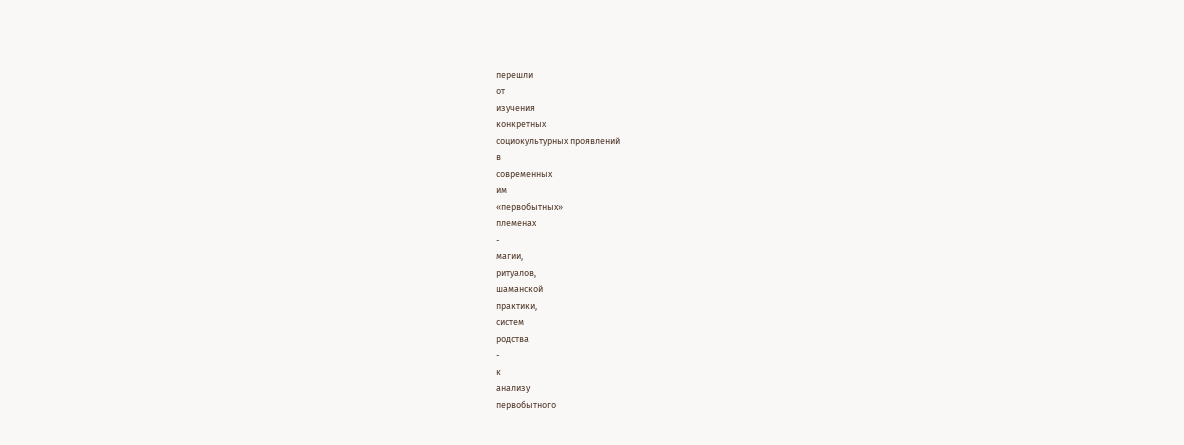перешли
от
изучения
конкретных
социокультурных проявлений
в
современных
им
«первобытных»
племенах
-
магии,
ритуалов,
шаманской
практики,
систем
родства
-
к
анализу
первобытного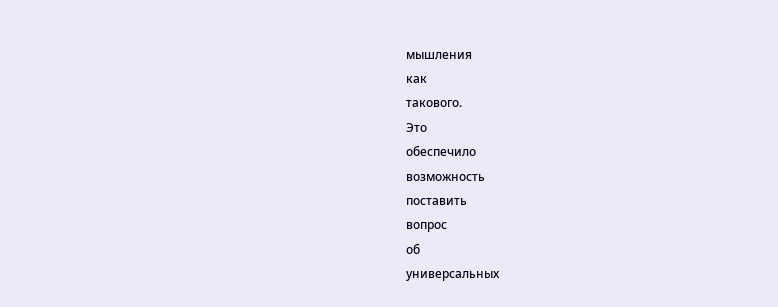мышления
как
такового.
Это
обеспечило
возможность
поставить
вопрос
об
универсальных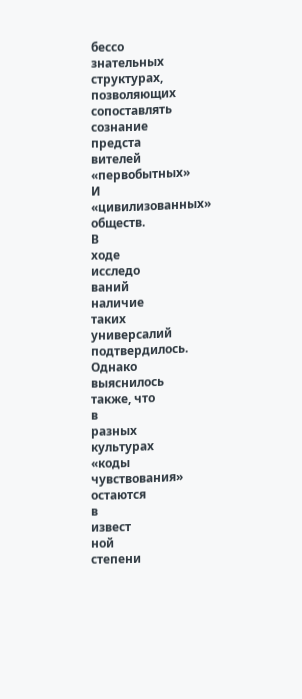бессо
знательных
структурах,
позволяющих
сопоставлять
сознание
предста
вителей
«первобытных»
И
«цивилизованных»
обществ.
В
ходе
исследо
ваний
наличие
таких
универсалий
подтвердилось.
Однако
выяснилось
также, что
в
разных
культурах
«коды
чувствования»
остаются
в
извест
ной
степени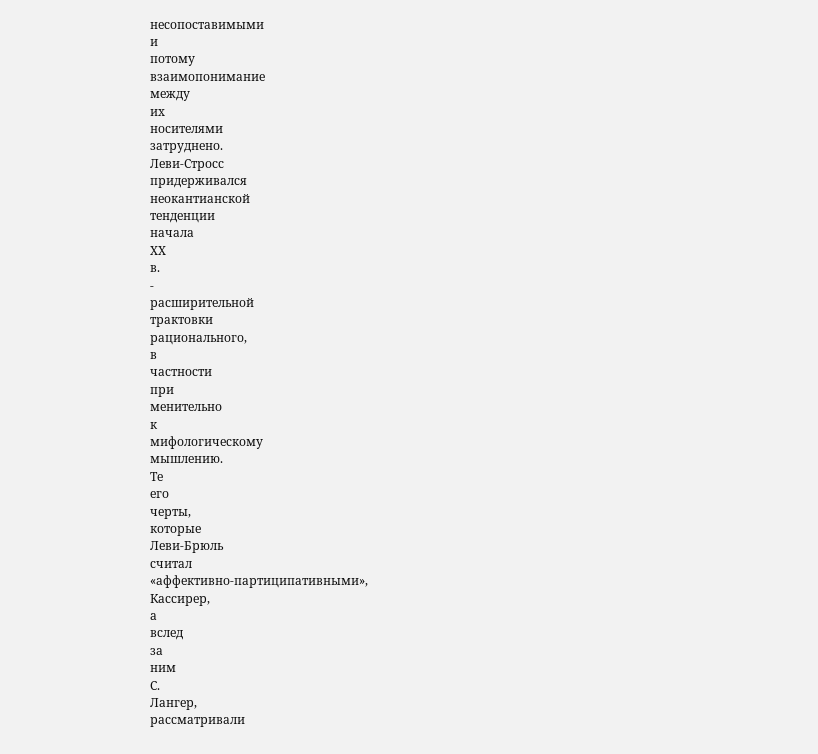несопоставимыми
и
потому
взаимопонимание
между
их
носителями
затруднено.
Леви-Стросс
придерживался
неокантианской
тенденции
начала
ХХ
в.
-
расширительной
трактовки
рационального,
в
частности
при
менительно
к
мифологическому
мышлению.
Те
его
черты,
которые
Леви-Брюль
считал
«аффективно-партиципативными»,
Кассирер,
а
вслед
за
ним
С.
Лангер,
рассматривали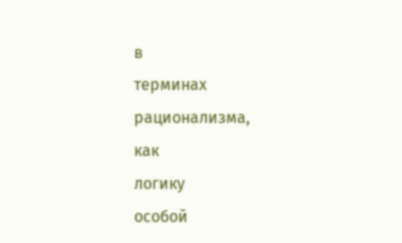в
терминах
рационализма,
как
логику
особой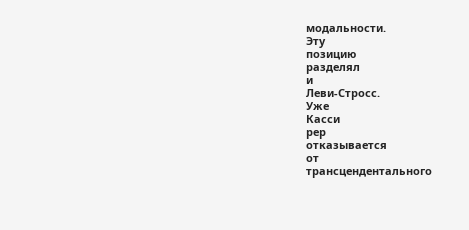модальности.
Эту
позицию
разделял
и
Леви-Стросс.
Уже
Касси
рер
отказывается
от
трансцендентального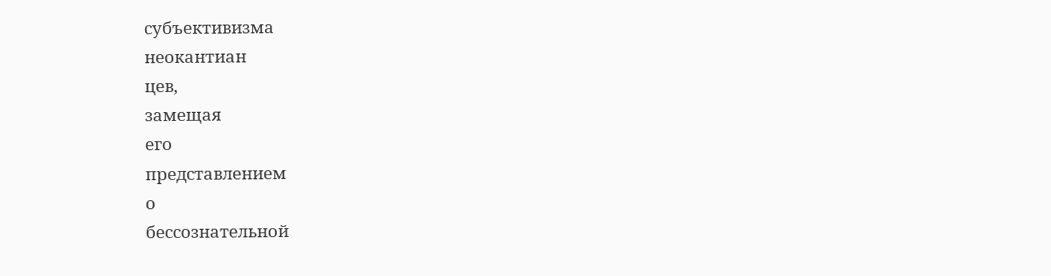субъективизма
неокантиан
цев,
замещая
его
представлением
о
бессознательной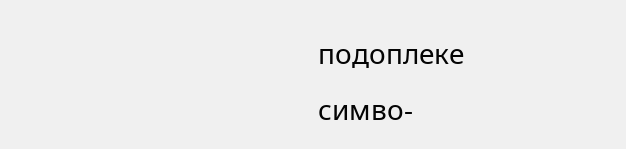подоплеке
симво-